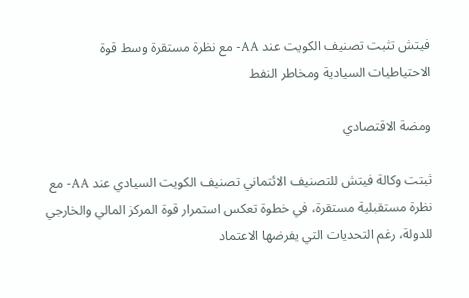فيتش تثبت تصنيف الكويت عند AA- مع نظرة مستقرة وسط قوة الاحتياطيات السيادية ومخاطر النفط

ومضة الاقتصادي

ثبتت وكالة فيتش للتصنيف الائتماني تصنيف الكويت السيادي عند AA- مع نظرة مستقبلية مستقرة، في خطوة تعكس استمرار قوة المركز المالي والخارجي للدولة، رغم التحديات التي يفرضها الاعتماد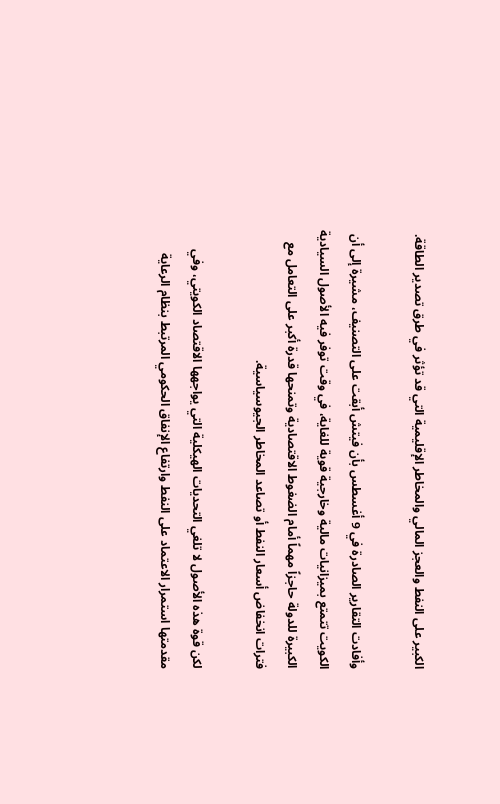الكبير على النفط والعجز المالي والمخاطر الإقليمية التي قد تؤثر في طرق تصدير الطاقة.

وأفادت التقارير الصادرة في 9 أغسطس بأن فيتش أبقت على التصنيف، مشيرة إلى أن الكويت تتمتع بميزانيات مالية وخارجية قوية للغاية، في وقت توفر فيه الأصول السيادية الكبيرة للدولة حاجزاً مهماً أمام الضغوط الاقتصادية وتمنحها قدرة أكبر على التعامل مع فترات انخفاض أسعار النفط أو تصاعد المخاطر الجيوسياسية.

لكن قوة هذه الأصول لا تلغي التحديات الهيكلية التي يواجهها الاقتصاد الكويتي، وفي مقدمتها استمرار الاعتماد على النفط وارتفاع الإنفاق الحكومي المرتبط بنظام الرعاية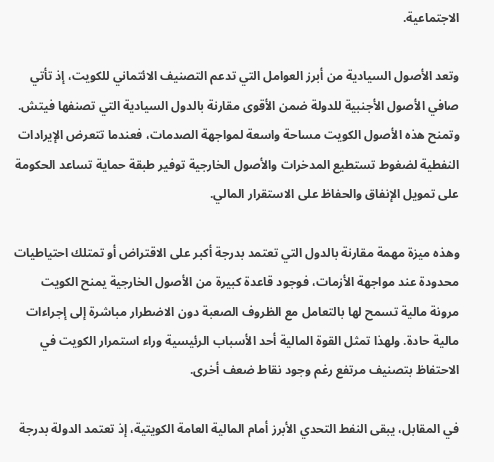الاجتماعية.

وتعد الأصول السيادية من أبرز العوامل التي تدعم التصنيف الائتماني للكويت، إذ تأتي صافي الأصول الأجنبية للدولة ضمن الأقوى مقارنة بالدول السيادية التي تصنفها فيتش. وتمنح هذه الأصول الكويت مساحة واسعة لمواجهة الصدمات، فعندما تتعرض الإيرادات النفطية لضغوط تستطيع المدخرات والأصول الخارجية توفير طبقة حماية تساعد الحكومة على تمويل الإنفاق والحفاظ على الاستقرار المالي.

وهذه ميزة مهمة مقارنة بالدول التي تعتمد بدرجة أكبر على الاقتراض أو تمتلك احتياطيات محدودة عند مواجهة الأزمات، فوجود قاعدة كبيرة من الأصول الخارجية يمنح الكويت مرونة مالية تسمح لها بالتعامل مع الظروف الصعبة دون الاضطرار مباشرة إلى إجراءات مالية حادة. ولهذا تمثل القوة المالية أحد الأسباب الرئيسية وراء استمرار الكويت في الاحتفاظ بتصنيف مرتفع رغم وجود نقاط ضعف أخرى.

في المقابل، يبقى النفط التحدي الأبرز أمام المالية العامة الكويتية، إذ تعتمد الدولة بدرجة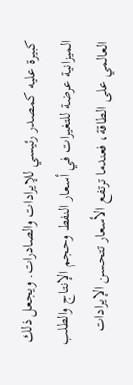كبيرة عليه كمصدر رئيسي للإيرادات والصادرات. ويجعل ذلك الميزانية عرضة للتغيرات في أسعار النفط وحجم الإنتاج والطلب العالمي على الطاقة، فعندما ترتفع الأسعار تتحسن الإيرادات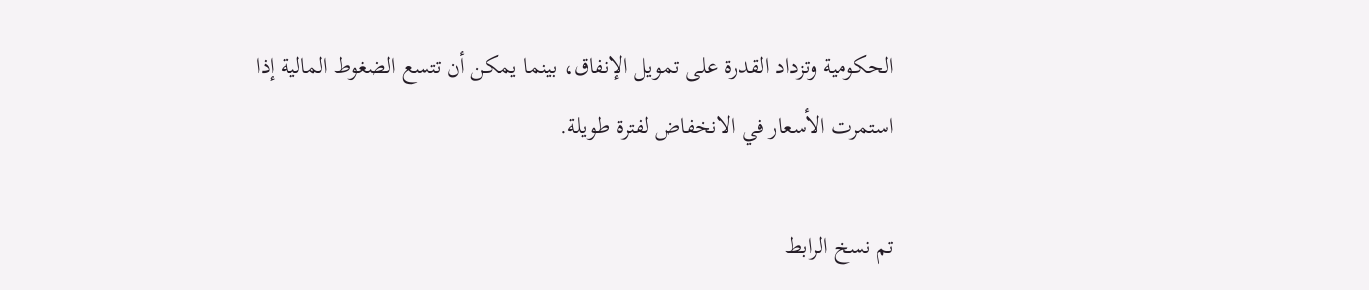الحكومية وتزداد القدرة على تمويل الإنفاق، بينما يمكن أن تتسع الضغوط المالية إذا استمرت الأسعار في الانخفاض لفترة طويلة.

تم نسخ الرابط